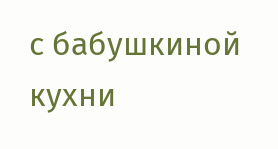с бабушкиной кухни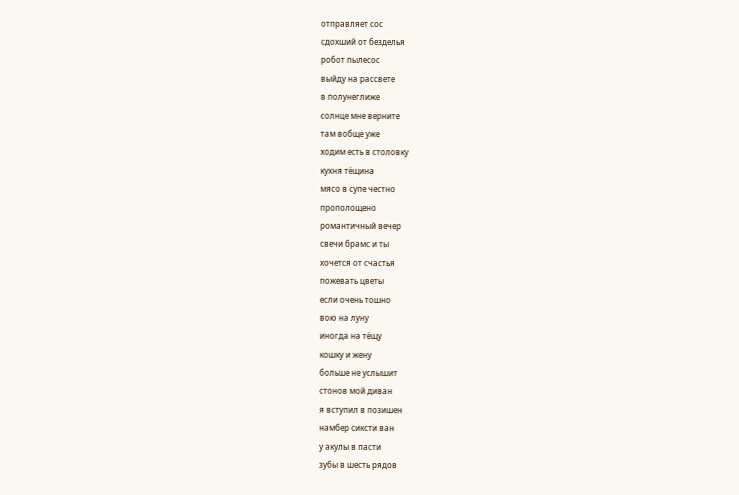отправляет сос
сдохший от безделья
робот пылесос
выйду на рассвете
в полунеглиже
солнце мне верните
там вобще уже
ходим есть в столовку
кухня тёщина
мясо в супе честно
прополощено
романтичный вечер
свечи брамс и ты
хочется от счастья
пожевать цветы
если очень тошно
вою на луну
иногда на тёщу
кошку и жену
больше не услышит
стонов мой диван
я вступил в позишен
намбер сиксти ван
у акулы в пасти
зубы в шесть рядов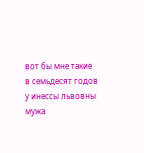вот бы мне такие
в семьдесят годов
у инессы львовны
мужа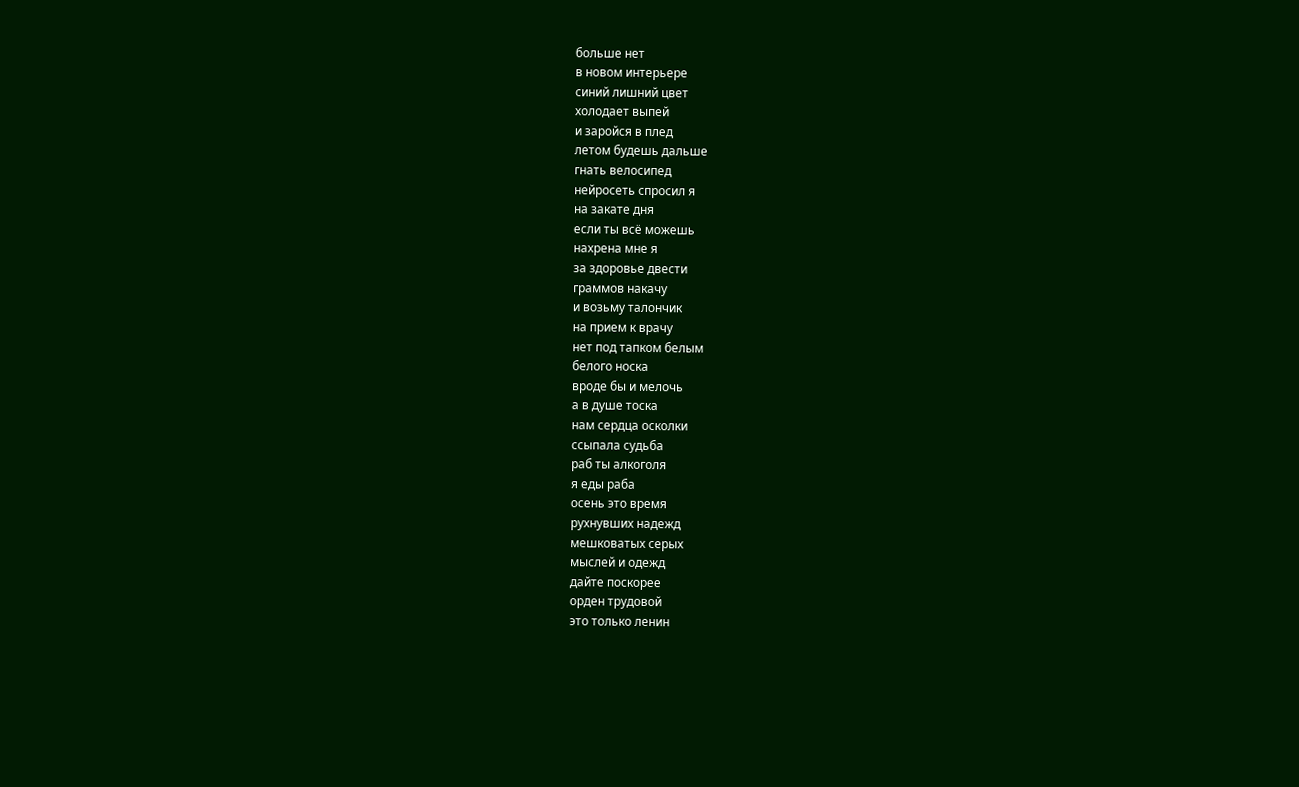больше нет
в новом интерьере
синий лишний цвет
холодает выпей
и заройся в плед
летом будешь дальше
гнать велосипед
нейросеть спросил я
на закате дня
если ты всё можешь
нахрена мне я
за здоровье двести
граммов накачу
и возьму талончик
на прием к врачу
нет под тапком белым
белого носка
вроде бы и мелочь
а в душе тоска
нам сердца осколки
ссыпала судьба
раб ты алкоголя
я еды раба
осень это время
рухнувших надежд
мешковатых серых
мыслей и одежд
дайте поскорее
орден трудовой
это только ленин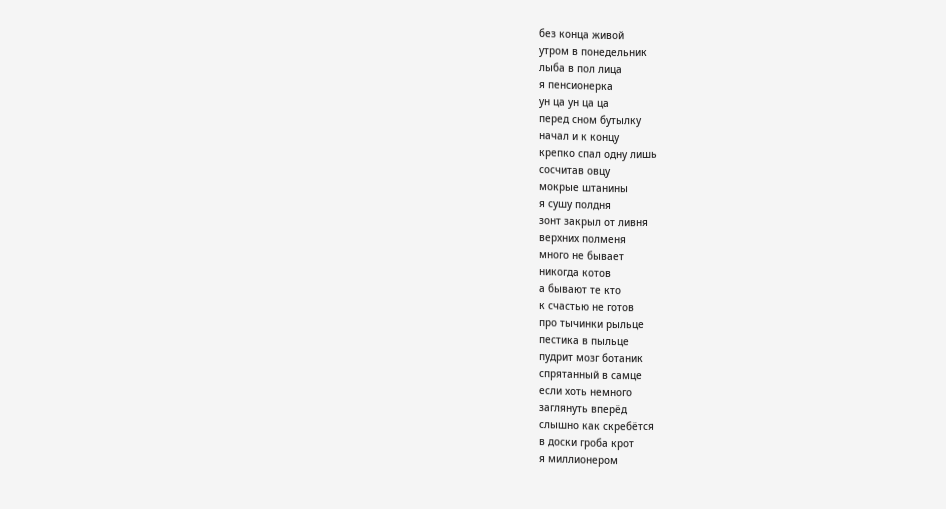без конца живой
утром в понедельник
лыба в пол лица
я пенсионерка
ун ца ун ца ца
перед сном бутылку
начал и к концу
крепко спал одну лишь
сосчитав овцу
мокрые штанины
я сушу полдня
зонт закрыл от ливня
верхних полменя
много не бывает
никогда котов
а бывают те кто
к счастью не готов
про тычинки рыльце
пестика в пыльце
пудрит мозг ботаник
спрятанный в самце
если хоть немного
заглянуть вперёд
слышно как скребётся
в доски гроба крот
я миллионером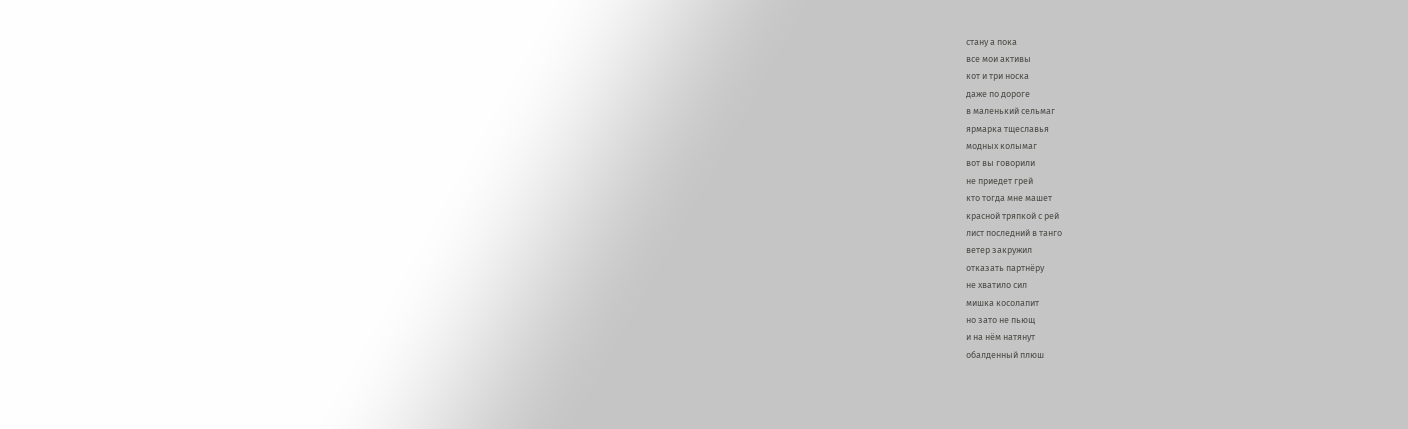стану а пока
все мои активы
кот и три носка
даже по дороге
в маленький сельмаг
ярмарка тщеславья
модных колымаг
вот вы говорили
не приедет грей
кто тогда мне машет
красной тряпкой с рей
лист последний в танго
ветер закружил
отказать партнёру
не хватило сил
мишка косолапит
но зато не пьющ
и на нём натянут
обалденный плюш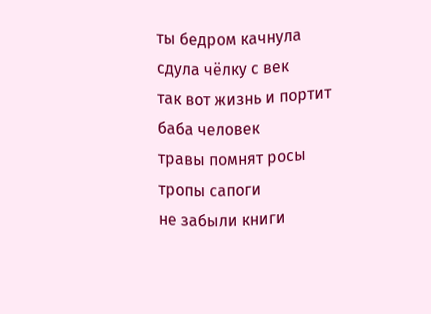ты бедром качнула
сдула чёлку с век
так вот жизнь и портит
баба человек
травы помнят росы
тропы сапоги
не забыли книги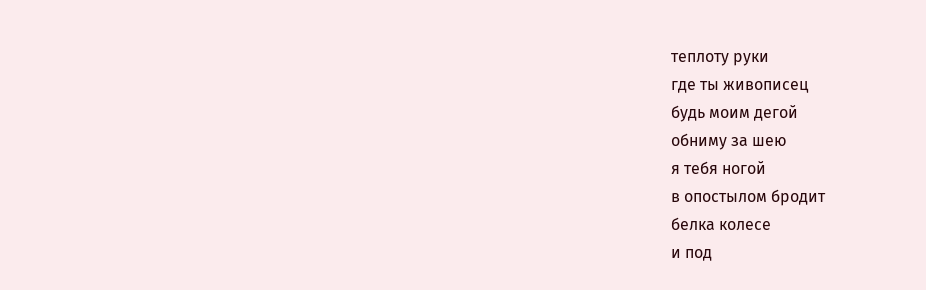теплоту руки
где ты живописец
будь моим дегой
обниму за шею
я тебя ногой
в опостылом бродит
белка колесе
и под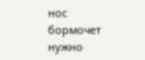нос бормочет
нужно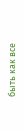быть как все